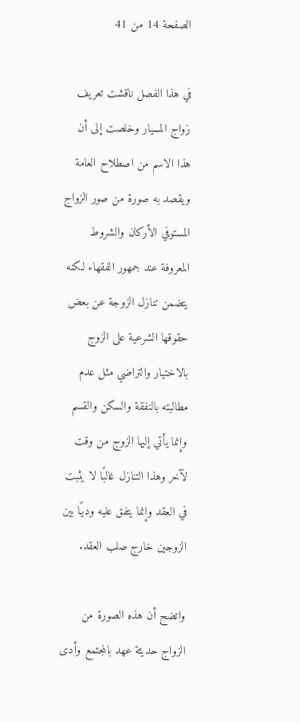الصفحة 14 من 41

في هذا الفصل ناقشت تعريف زواج المسيار وخلصت إلى أن هذا الاسم من اصطلاح العامة ويقصد به صورة من صور الزواج المستوفي الأركان والشروط المعروفة عند جمهور الفقهاء لكنه يتضمن تنازل الزوجة عن بعض حقوقها الشرعية على الزوج بالاختيار والتراضي مثل عدم مطالبته بالنفقة والسكن والقسم وإنما يأتي إليها الزوج من وقت لآخر وهذا التنازل غالبًا لا يثبت في العقد وإنما يتفق عليه وديًا بين الزوجين خارج صلب العقد.

واتضح أن هذه الصورة من الزواج حديثة عهد بالمجتمع وأدى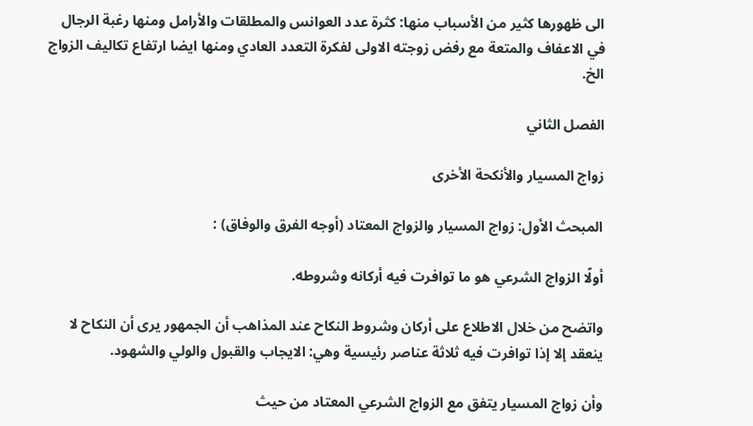الى ظهورها كثير من الأسباب منها: كثرة عدد العوانس والمطلقات والأرامل ومنها رغبة الرجال في الاعفاف والمتعة مع رفض زوجته الاولى لفكرة التعدد العادي ومنها ايضا ارتفاع تكاليف الزواج الخ.

الفصل الثاني

زواج المسيار والأنكحة الأخرى

المبحث الأول: زواج المسيار والزواج المعتاد (أوجه الفرق والوفاق) :

أولًا الزواج الشرعي هو ما توافرت فيه أركانه وشروطه.

واتضح من خلال الاطلاع على أركان وشروط النكاح عند المذاهب أن الجمهور يرى أن النكاح لا ينعقد إلا إذا توافرت فيه ثلاثة عناصر رئيسية وهي: الايجاب والقبول والولي والشهود.

وأن زواج المسيار يتفق مع الزواج الشرعي المعتاد من حيث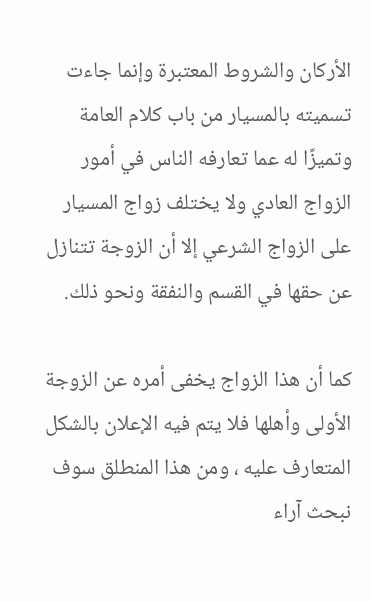الأركان والشروط المعتبرة وإنما جاءت تسميته بالمسيار من باب كلام العامة وتميزًا له عما تعارفه الناس في أمور الزواج العادي ولا يختلف زواج المسيار على الزواج الشرعي إلا أن الزوجة تتنازل عن حقها في القسم والنفقة ونحو ذلك.

كما أن هذا الزواج يخفى أمره عن الزوجة الأولى وأهلها فلا يتم فيه الإعلان بالشكل المتعارف عليه ، ومن هذا المنطلق سوف نبحث آراء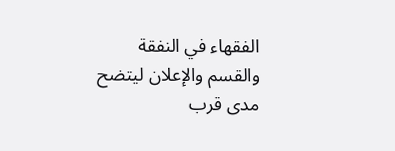الفقهاء في النفقة والقسم والإعلان ليتضح مدى قرب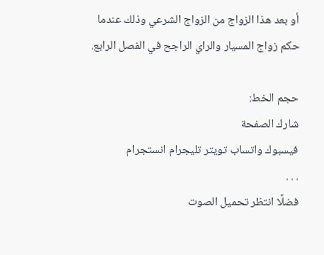أو بعد هذا الزواج من الزواج الشرعي وذلك عندما حكم زواج المسيار والراي الراجح في الفصل الرابع.

حجم الخط:
شارك الصفحة
فيسبوك واتساب تويتر تليجرام انستجرام
. . .
فضلًا انتظر تحميل الصوت